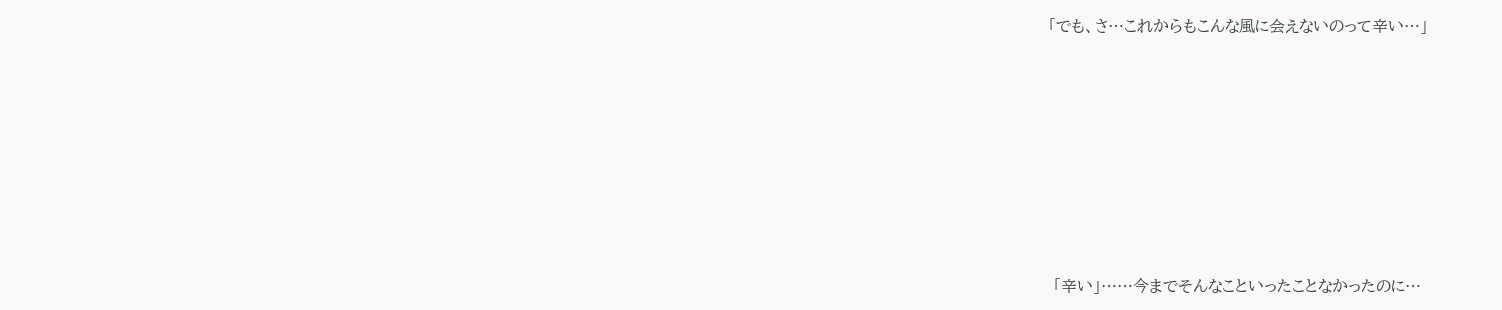「でも、さ…これからもこんな風に会えないのって辛い…」









 「辛い」……今までそんなこといったことなかったのに…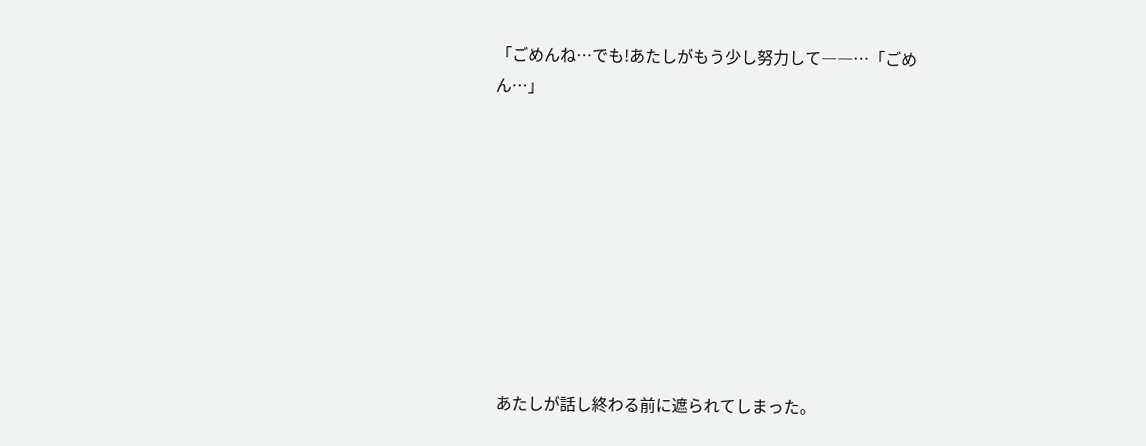「ごめんね…でも!あたしがもう少し努力して――…「ごめん…」









 あたしが話し終わる前に遮られてしまった。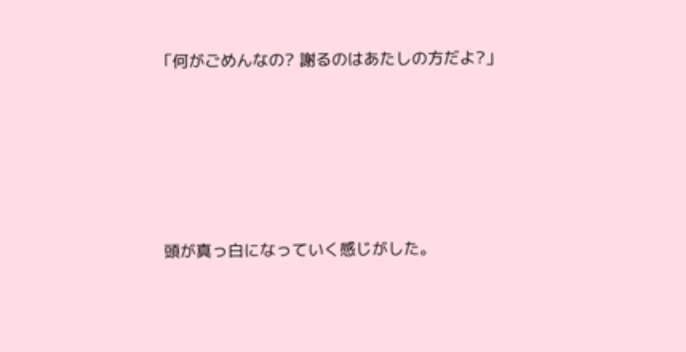「何がごめんなの? 謝るのはあたしの方だよ?」








 頭が真っ白になっていく感じがした。